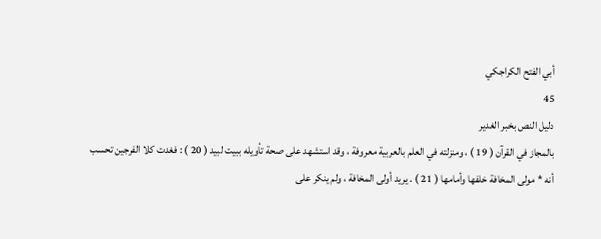أبي الفتح الكراجكي
45
دليل النص بخبر الغدير
بالمجاز في القرآن ( 19 ) ، ومنزلته في العلم بالعربية معروفة ، وقد استشهد على صحة تأويله ببيت لبيد ( 20 ) : فغدت كلا الفرجين تحسب أنه * مولى المخافة خلفها وأمامها ( 21 ) . يريد أولى المخافة ، ولم ينكر على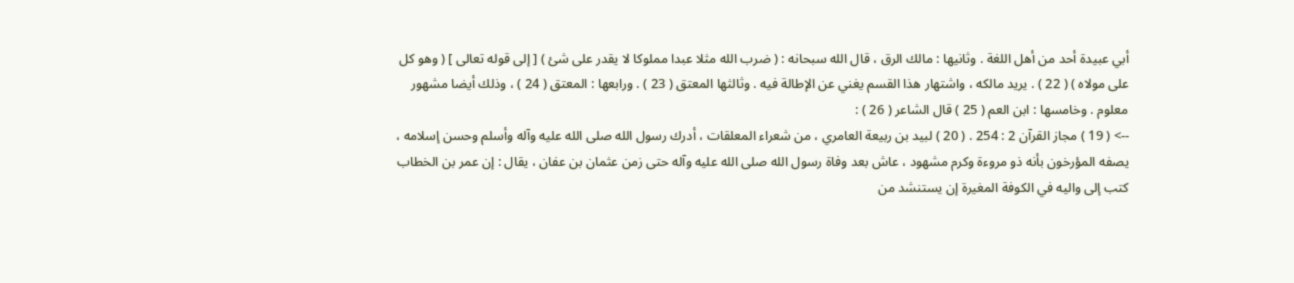أبي عبيدة أحد من أهل اللغة . وثانيها : مالك الرق ، قال الله سبحانه : ( ضرب الله مثلا عبدا مملوكا لا يقدر على شئ ) [ إلى قوله تعالى ] ( وهو كل على مولاه ) ( 22 ) . يريد مالكه ، واشتهار هذا القسم يغني عن الإطالة فيه . وثالثها المعتق ( 23 ) . ورابعها : المعتق ( 24 ) ، وذلك أيضا مشهور معلوم . وخامسها : ابن العم ( 25 ) قال الشاعر ( 26 ) :
--> ( 19 ) مجاز القرآن 2 : 254 . ( 20 ) لبيد بن ربيعة العامري ، من شعراء المعلقات ، أدرك رسول الله صلى الله عليه وآله وأسلم وحسن إسلامه ، يصفه المؤرخون بأنه ذو مروءة وكرم مشهود ، عاش بعد وفاة رسول الله صلى الله عليه وآله حتى زمن عثمان بن عفان ، يقال : إن عمر بن الخطاب كتب إلى واليه في الكوفة المغيرة إن يستنشد من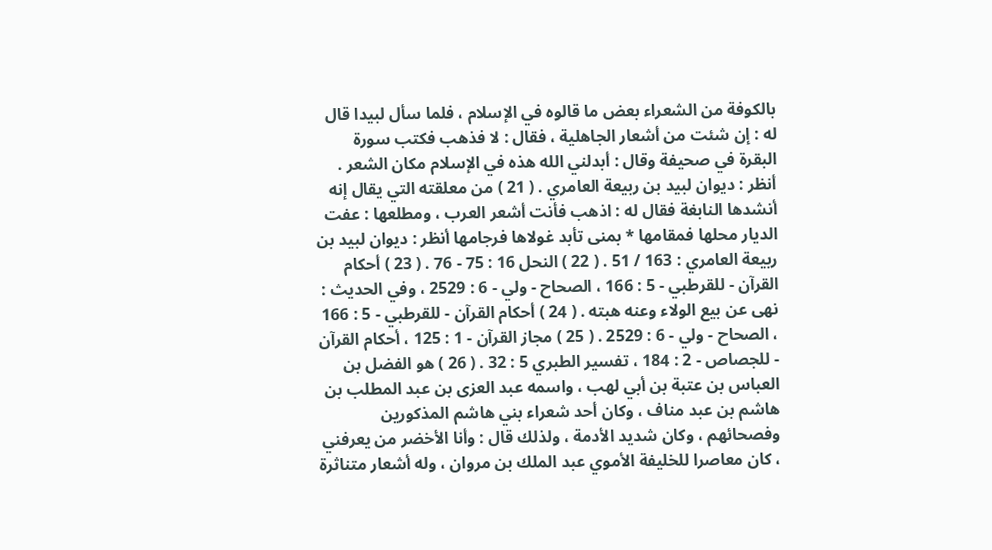بالكوفة من الشعراء بعض ما قالوه في الإسلام ، فلما سأل لبيدا قال له : إن شئت من أشعار الجاهلية ، فقال : لا فذهب فكتب سورة البقرة في صحيفة وقال : أبدلني الله هذه في الإسلام مكان الشعر . أنظر : ديوان لبيد بن ربيعة العامري . ( 21 ) من معلقته التي يقال إنه أنشدها النابغة فقال له : اذهب فأنت أشعر العرب ، ومطلعها : عفت الديار محلها فمقامها * بمنى تأبد غولاها فرجامها أنظر : ديوان لبيد بن ربيعة العامري : 163 / 51 . ( 22 ) النحل 16 : 75 - 76 . ( 23 ) أحكام القرآن - للقرطبي - 5 : 166 ، الصحاح - ولي - 6 : 2529 ، وفي الحديث : نهى عن بيع الولاء وعنه هبته . ( 24 ) أحكام القرآن - للقرطبي - 5 : 166 ، الصحاح - ولي - 6 : 2529 . ( 25 ) مجاز القرآن - 1 : 125 ، أحكام القرآن - للجصاص - 2 : 184 ، تفسير الطبري 5 : 32 . ( 26 ) هو الفضل بن العباس بن عتبة بن أبي لهب ، واسمه عبد العزى بن عبد المطلب بن هاشم بن عبد مناف ، وكان أحد شعراء بني هاشم المذكورين وفصحائهم ، وكان شديد الأدمة ، ولذلك قال : وأنا الأخضر من يعرفني ، كان معاصرا للخليفة الأموي عبد الملك بن مروان ، وله أشعار متناثرة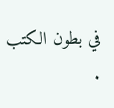في بطون الكتب .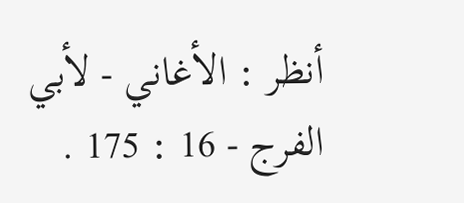أنظر : الأغاني - لأبي الفرج - 16 : 175 .